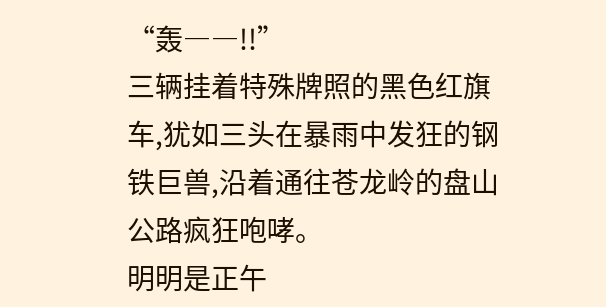“轰――!!”
三辆挂着特殊牌照的黑色红旗车,犹如三头在暴雨中发狂的钢铁巨兽,沿着通往苍龙岭的盘山公路疯狂咆哮。
明明是正午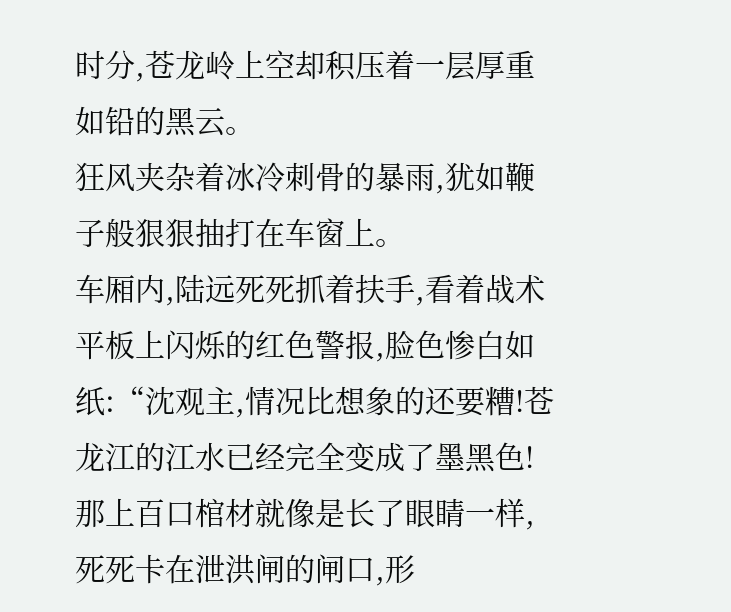时分,苍龙岭上空却积压着一层厚重如铅的黑云。
狂风夹杂着冰冷刺骨的暴雨,犹如鞭子般狠狠抽打在车窗上。
车厢内,陆远死死抓着扶手,看着战术平板上闪烁的红色警报,脸色惨白如纸:“沈观主,情况比想象的还要糟!苍龙江的江水已经完全变成了墨黑色!那上百口棺材就像是长了眼睛一样,死死卡在泄洪闸的闸口,形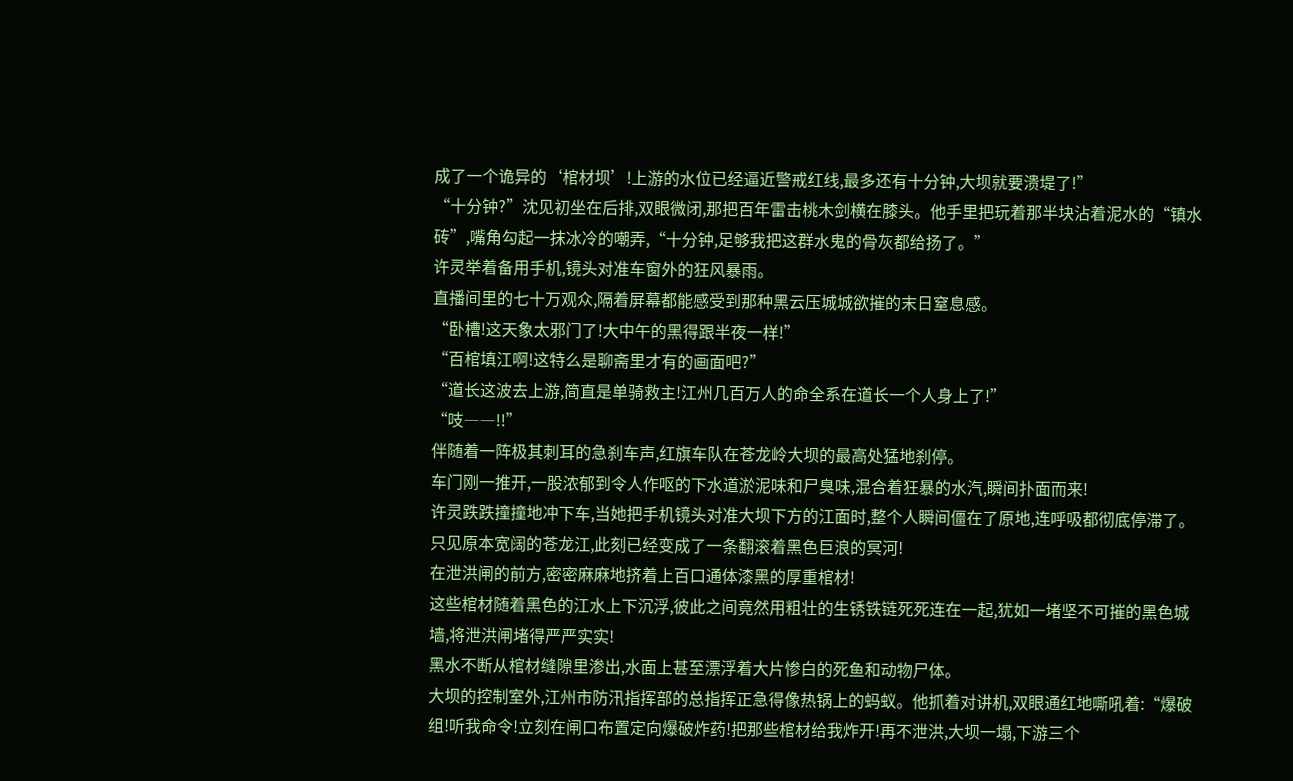成了一个诡异的‘棺材坝’!上游的水位已经逼近警戒红线,最多还有十分钟,大坝就要溃堤了!”
“十分钟?”沈见初坐在后排,双眼微闭,那把百年雷击桃木剑横在膝头。他手里把玩着那半块沾着泥水的“镇水砖”,嘴角勾起一抹冰冷的嘲弄,“十分钟,足够我把这群水鬼的骨灰都给扬了。”
许灵举着备用手机,镜头对准车窗外的狂风暴雨。
直播间里的七十万观众,隔着屏幕都能感受到那种黑云压城城欲摧的末日窒息感。
“卧槽!这天象太邪门了!大中午的黑得跟半夜一样!”
“百棺填江啊!这特么是聊斋里才有的画面吧?”
“道长这波去上游,简直是单骑救主!江州几百万人的命全系在道长一个人身上了!”
“吱――!!”
伴随着一阵极其刺耳的急刹车声,红旗车队在苍龙岭大坝的最高处猛地刹停。
车门刚一推开,一股浓郁到令人作呕的下水道淤泥味和尸臭味,混合着狂暴的水汽,瞬间扑面而来!
许灵跌跌撞撞地冲下车,当她把手机镜头对准大坝下方的江面时,整个人瞬间僵在了原地,连呼吸都彻底停滞了。
只见原本宽阔的苍龙江,此刻已经变成了一条翻滚着黑色巨浪的冥河!
在泄洪闸的前方,密密麻麻地挤着上百口通体漆黑的厚重棺材!
这些棺材随着黑色的江水上下沉浮,彼此之间竟然用粗壮的生锈铁链死死连在一起,犹如一堵坚不可摧的黑色城墙,将泄洪闸堵得严严实实!
黑水不断从棺材缝隙里渗出,水面上甚至漂浮着大片惨白的死鱼和动物尸体。
大坝的控制室外,江州市防汛指挥部的总指挥正急得像热锅上的蚂蚁。他抓着对讲机,双眼通红地嘶吼着:“爆破组!听我命令!立刻在闸口布置定向爆破炸药!把那些棺材给我炸开!再不泄洪,大坝一塌,下游三个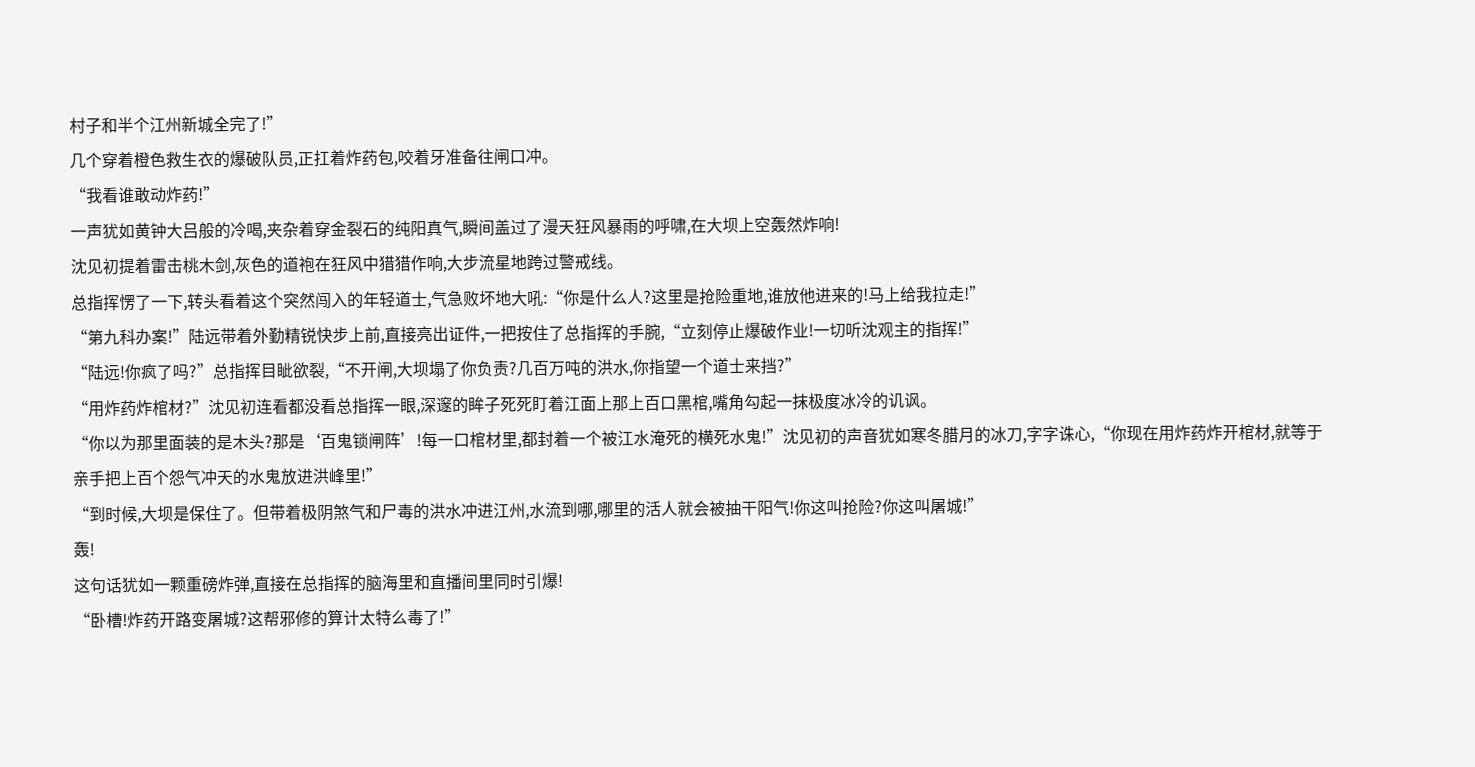村子和半个江州新城全完了!”
几个穿着橙色救生衣的爆破队员,正扛着炸药包,咬着牙准备往闸口冲。
“我看谁敢动炸药!”
一声犹如黄钟大吕般的冷喝,夹杂着穿金裂石的纯阳真气,瞬间盖过了漫天狂风暴雨的呼啸,在大坝上空轰然炸响!
沈见初提着雷击桃木剑,灰色的道袍在狂风中猎猎作响,大步流星地跨过警戒线。
总指挥愣了一下,转头看着这个突然闯入的年轻道士,气急败坏地大吼:“你是什么人?这里是抢险重地,谁放他进来的!马上给我拉走!”
“第九科办案!”陆远带着外勤精锐快步上前,直接亮出证件,一把按住了总指挥的手腕,“立刻停止爆破作业!一切听沈观主的指挥!”
“陆远!你疯了吗?”总指挥目眦欲裂,“不开闸,大坝塌了你负责?几百万吨的洪水,你指望一个道士来挡?”
“用炸药炸棺材?”沈见初连看都没看总指挥一眼,深邃的眸子死死盯着江面上那上百口黑棺,嘴角勾起一抹极度冰冷的讥讽。
“你以为那里面装的是木头?那是‘百鬼锁闸阵’!每一口棺材里,都封着一个被江水淹死的横死水鬼!”沈见初的声音犹如寒冬腊月的冰刀,字字诛心,“你现在用炸药炸开棺材,就等于亲手把上百个怨气冲天的水鬼放进洪峰里!”
“到时候,大坝是保住了。但带着极阴煞气和尸毒的洪水冲进江州,水流到哪,哪里的活人就会被抽干阳气!你这叫抢险?你这叫屠城!”
轰!
这句话犹如一颗重磅炸弹,直接在总指挥的脑海里和直播间里同时引爆!
“卧槽!炸药开路变屠城?这帮邪修的算计太特么毒了!”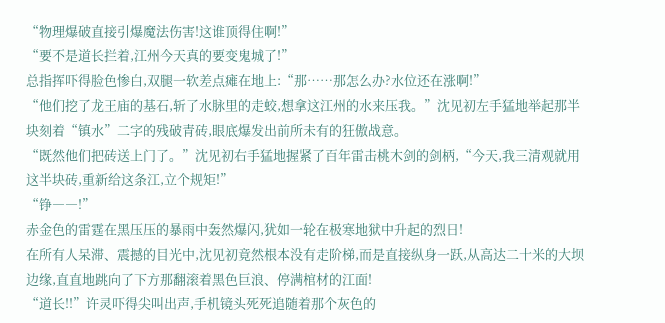“物理爆破直接引爆魔法伤害!这谁顶得住啊!”
“要不是道长拦着,江州今天真的要变鬼城了!”
总指挥吓得脸色惨白,双腿一软差点瘫在地上:“那……那怎么办?水位还在涨啊!”
“他们挖了龙王庙的基石,斩了水脉里的走蛟,想拿这江州的水来压我。”沈见初左手猛地举起那半块刻着“镇水”二字的残破青砖,眼底爆发出前所未有的狂傲战意。
“既然他们把砖送上门了。”沈见初右手猛地握紧了百年雷击桃木剑的剑柄,“今天,我三清观就用这半块砖,重新给这条江,立个规矩!”
“铮――!”
赤金色的雷霆在黑压压的暴雨中轰然爆闪,犹如一轮在极寒地狱中升起的烈日!
在所有人呆滞、震撼的目光中,沈见初竟然根本没有走阶梯,而是直接纵身一跃,从高达二十米的大坝边缘,直直地跳向了下方那翻滚着黑色巨浪、停满棺材的江面!
“道长!!”许灵吓得尖叫出声,手机镜头死死追随着那个灰色的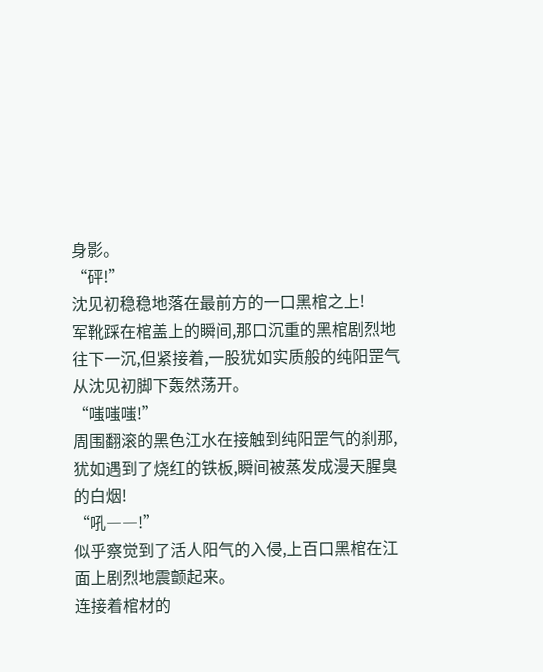身影。
“砰!”
沈见初稳稳地落在最前方的一口黑棺之上!
军靴踩在棺盖上的瞬间,那口沉重的黑棺剧烈地往下一沉,但紧接着,一股犹如实质般的纯阳罡气从沈见初脚下轰然荡开。
“嗤嗤嗤!”
周围翻滚的黑色江水在接触到纯阳罡气的刹那,犹如遇到了烧红的铁板,瞬间被蒸发成漫天腥臭的白烟!
“吼――!”
似乎察觉到了活人阳气的入侵,上百口黑棺在江面上剧烈地震颤起来。
连接着棺材的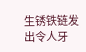生锈铁链发出令人牙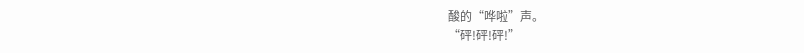酸的“哗啦”声。
“砰!砰!砰!”